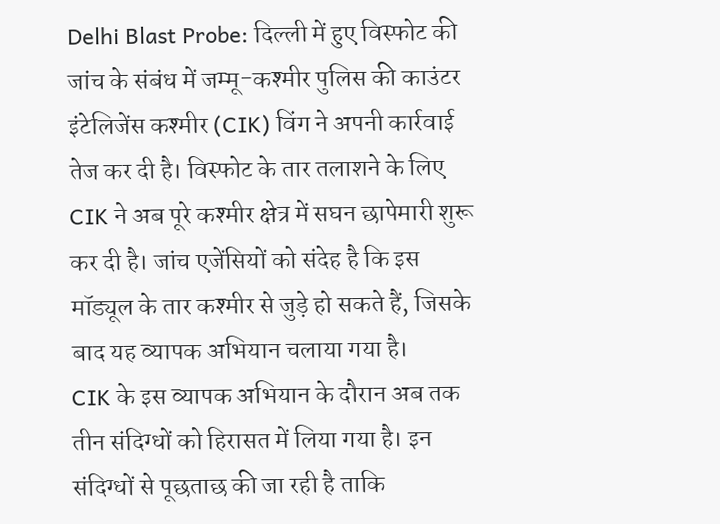Delhi Blast Probe: दिल्ली में हुए विस्फोट की जांच के संबंध में जम्मू-कश्मीर पुलिस की काउंटर इंटेलिजेंस कश्मीर (CIK) विंग ने अपनी कार्रवाई तेज कर दी है। विस्फोट के तार तलाशने के लिए CIK ने अब पूरे कश्मीर क्षेत्र में सघन छापेमारी शुरू कर दी है। जांच एजेंसियों को संदेह है कि इस मॉड्यूल के तार कश्मीर से जुड़े हो सकते हैं, जिसके बाद यह व्यापक अभियान चलाया गया है।
CIK के इस व्यापक अभियान के दौरान अब तक तीन संदिग्धों को हिरासत में लिया गया है। इन संदिग्धों से पूछताछ की जा रही है ताकि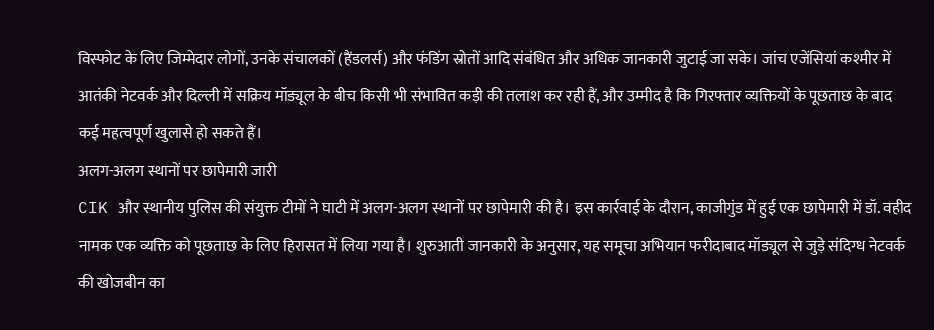विस्फोट के लिए जिम्मेदार लोगों, उनके संचालकों (हैंडलर्स) और फंडिंग स्रोतों आदि संबंधित और अधिक जानकारी जुटाई जा सके। जांच एजेंसियां कश्मीर में आतंकी नेटवर्क और दिल्ली में सक्रिय मॉड्यूल के बीच किसी भी संभावित कड़ी की तलाश कर रही हैं, और उम्मीद है कि गिरफ्तार व्यक्तियों के पूछताछ के बाद कई महत्वपूर्ण खुलासे हो सकते हैं।
अलग-अलग स्थानों पर छापेमारी जारी
CIK और स्थानीय पुलिस की संयुक्त टीमों ने घाटी में अलग-अलग स्थानों पर छापेमारी की है। इस कार्रवाई के दौरान, काजीगुंड में हुई एक छापेमारी में डॉ. वहीद नामक एक व्यक्ति को पूछताछ के लिए हिरासत में लिया गया है। शुरुआती जानकारी के अनुसार, यह समूचा अभियान फरीदाबाद मॉड्यूल से जुड़े संदिग्ध नेटवर्क की खोजबीन का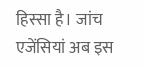हिस्सा है। जांच एजेंसियां अब इस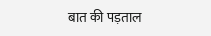बात की पड़ताल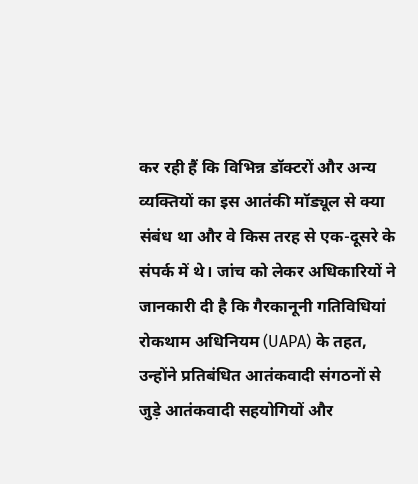कर रही हैं कि विभिन्न डॉक्टरों और अन्य व्यक्तियों का इस आतंकी मॉड्यूल से क्या संबंध था और वे किस तरह से एक-दूसरे के संपर्क में थे। जांच को लेकर अधिकारियों ने जानकारी दी है कि गैरकानूनी गतिविधियां रोकथाम अधिनियम (UAPA) के तहत, उन्होंने प्रतिबंधित आतंकवादी संगठनों से जुड़े आतंकवादी सहयोगियों और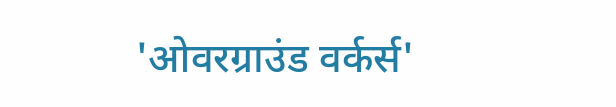'ओवरग्राउंड वर्कर्स'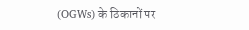(OGWs) के ठिकानों पर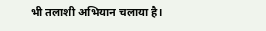भी तलाशी अभियान चलाया है।